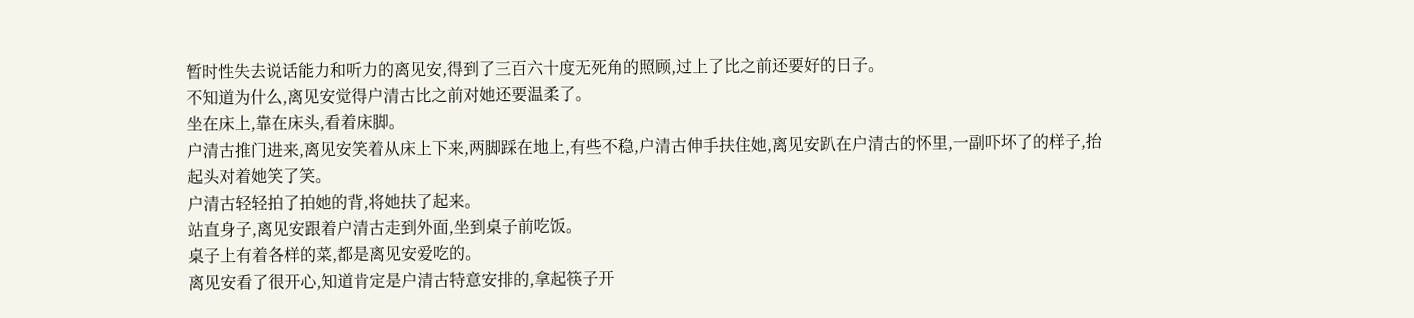暂时性失去说话能力和听力的离见安,得到了三百六十度无死角的照顾,过上了比之前还要好的日子。
不知道为什么,离见安觉得户清古比之前对她还要温柔了。
坐在床上,靠在床头,看着床脚。
户清古推门进来,离见安笑着从床上下来,两脚踩在地上,有些不稳,户清古伸手扶住她,离见安趴在户清古的怀里,一副吓坏了的样子,抬起头对着她笑了笑。
户清古轻轻拍了拍她的背,将她扶了起来。
站直身子,离见安跟着户清古走到外面,坐到桌子前吃饭。
桌子上有着各样的菜,都是离见安爱吃的。
离见安看了很开心,知道肯定是户清古特意安排的,拿起筷子开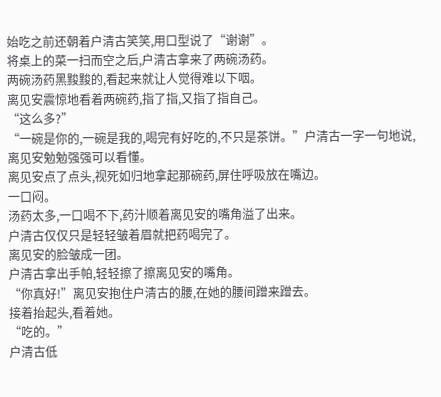始吃之前还朝着户清古笑笑,用口型说了“谢谢”。
将桌上的菜一扫而空之后,户清古拿来了两碗汤药。
两碗汤药黑黢黢的,看起来就让人觉得难以下咽。
离见安震惊地看着两碗药,指了指,又指了指自己。
“这么多?”
“一碗是你的,一碗是我的,喝完有好吃的,不只是茶饼。”户清古一字一句地说,离见安勉勉强强可以看懂。
离见安点了点头,视死如归地拿起那碗药,屏住呼吸放在嘴边。
一口闷。
汤药太多,一口喝不下,药汁顺着离见安的嘴角溢了出来。
户清古仅仅只是轻轻皱着眉就把药喝完了。
离见安的脸皱成一团。
户清古拿出手帕,轻轻擦了擦离见安的嘴角。
“你真好!”离见安抱住户清古的腰,在她的腰间蹭来蹭去。
接着抬起头,看着她。
“吃的。”
户清古低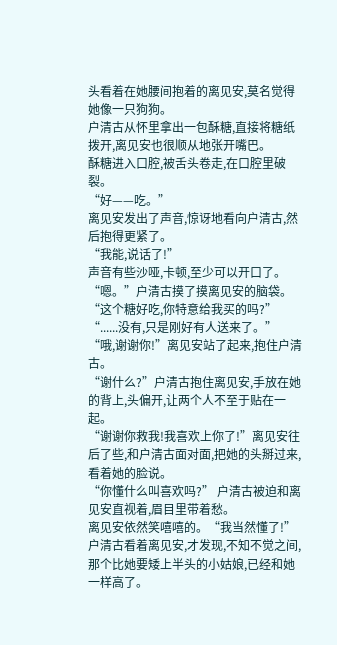头看着在她腰间抱着的离见安,莫名觉得她像一只狗狗。
户清古从怀里拿出一包酥糖,直接将糖纸拨开,离见安也很顺从地张开嘴巴。
酥糖进入口腔,被舌头卷走,在口腔里破裂。
“好——吃。”
离见安发出了声音,惊讶地看向户清古,然后抱得更紧了。
“我能,说话了!”
声音有些沙哑,卡顿,至少可以开口了。
“嗯。”户清古摸了摸离见安的脑袋。
“这个糖好吃,你特意给我买的吗?”
“......没有,只是刚好有人送来了。”
“哦,谢谢你!”离见安站了起来,抱住户清古。
“谢什么?”户清古抱住离见安,手放在她的背上,头偏开,让两个人不至于贴在一起。
“谢谢你救我!我喜欢上你了!”离见安往后了些,和户清古面对面,把她的头掰过来,看着她的脸说。
“你懂什么叫喜欢吗?” 户清古被迫和离见安直视着,眉目里带着愁。
离见安依然笑嘻嘻的。“我当然懂了!”
户清古看着离见安,才发现,不知不觉之间,那个比她要矮上半头的小姑娘,已经和她一样高了。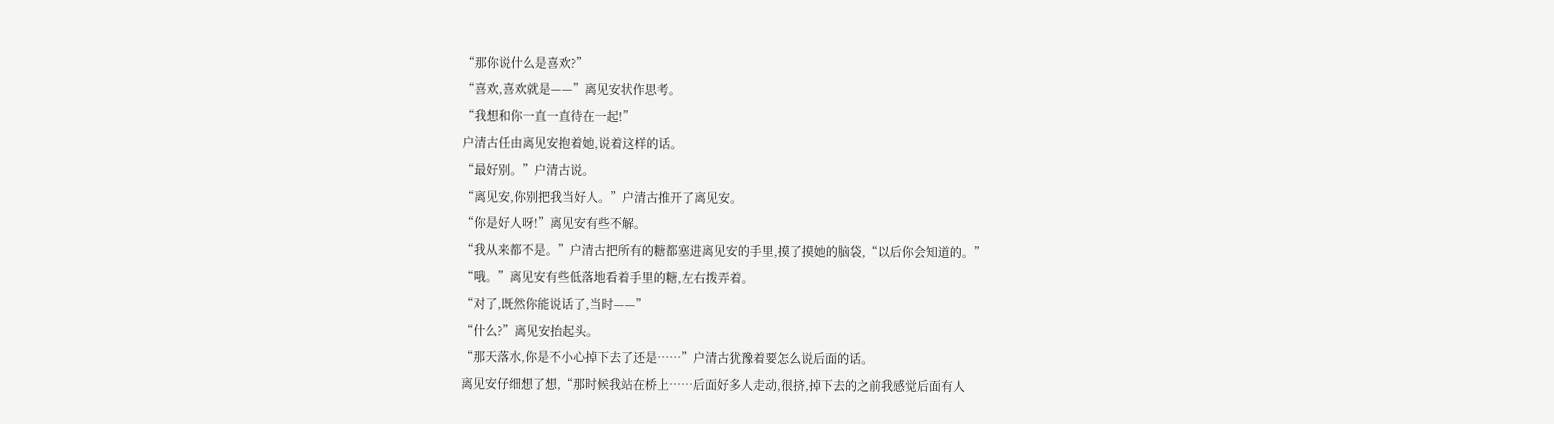“那你说什么是喜欢?”
“喜欢,喜欢就是——”离见安状作思考。
“我想和你一直一直待在一起!”
户清古任由离见安抱着她,说着这样的话。
“最好别。”户清古说。
“离见安,你别把我当好人。”户清古推开了离见安。
“你是好人呀!”离见安有些不解。
“我从来都不是。”户清古把所有的糖都塞进离见安的手里,摸了摸她的脑袋,“以后你会知道的。”
“哦。”离见安有些低落地看着手里的糖,左右拨弄着。
“对了,既然你能说话了,当时——”
“什么?”离见安抬起头。
“那天落水,你是不小心掉下去了还是……”户清古犹豫着要怎么说后面的话。
离见安仔细想了想,“那时候我站在桥上……后面好多人走动,很挤,掉下去的之前我感觉后面有人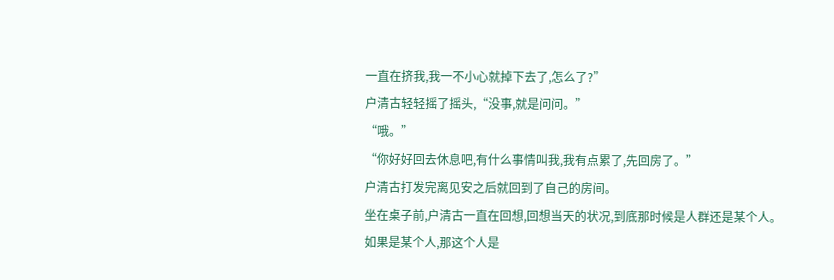一直在挤我,我一不小心就掉下去了,怎么了?”
户清古轻轻摇了摇头,“没事,就是问问。”
“哦。”
“你好好回去休息吧,有什么事情叫我,我有点累了,先回房了。”
户清古打发完离见安之后就回到了自己的房间。
坐在桌子前,户清古一直在回想,回想当天的状况,到底那时候是人群还是某个人。
如果是某个人,那这个人是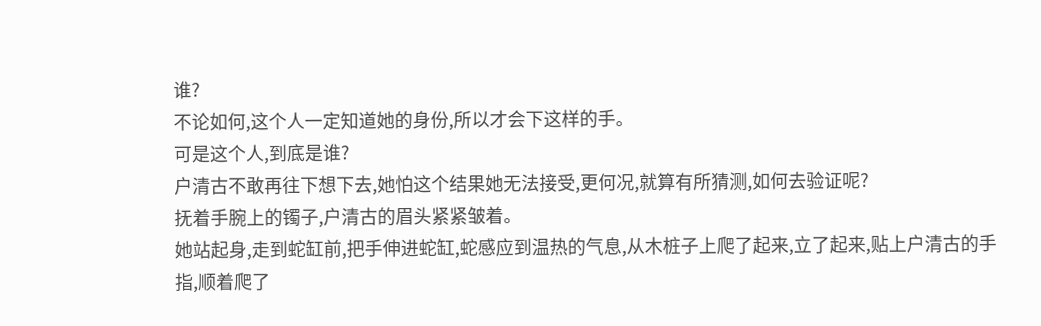谁?
不论如何,这个人一定知道她的身份,所以才会下这样的手。
可是这个人,到底是谁?
户清古不敢再往下想下去,她怕这个结果她无法接受,更何况,就算有所猜测,如何去验证呢?
抚着手腕上的镯子,户清古的眉头紧紧皱着。
她站起身,走到蛇缸前,把手伸进蛇缸,蛇感应到温热的气息,从木桩子上爬了起来,立了起来,贴上户清古的手指,顺着爬了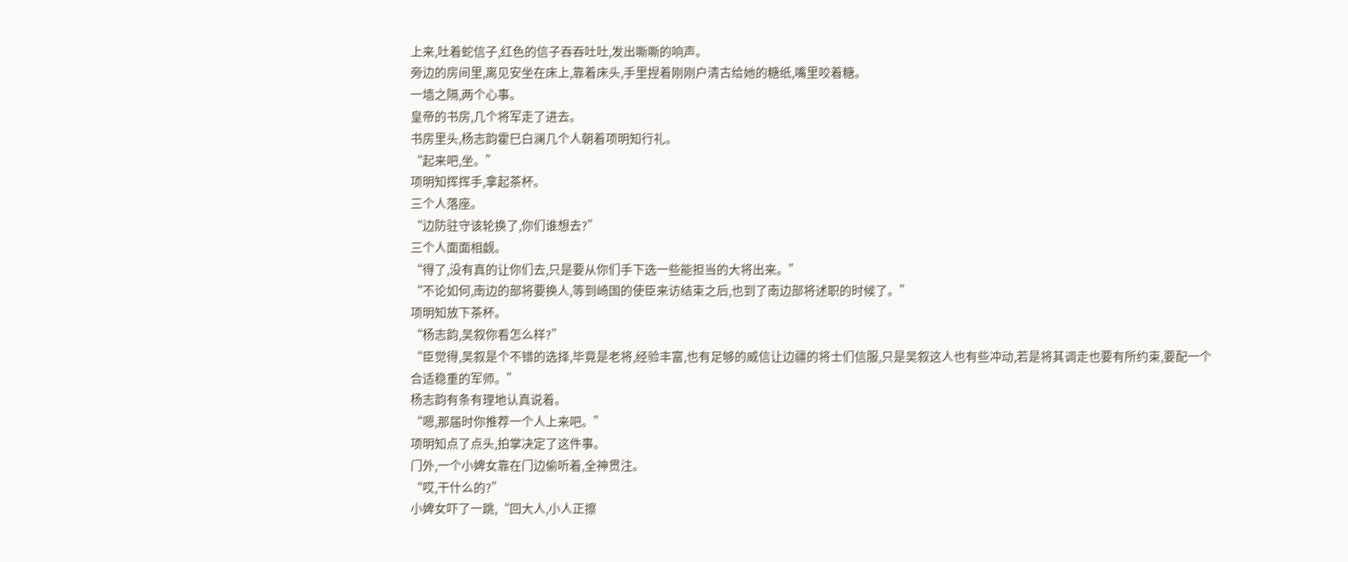上来,吐着蛇信子,红色的信子吞吞吐吐,发出嘶嘶的响声。
旁边的房间里,离见安坐在床上,靠着床头,手里捏着刚刚户清古给她的糖纸,嘴里咬着糖。
一墙之隔,两个心事。
皇帝的书房,几个将军走了进去。
书房里头,杨志韵霍巳白澜几个人朝着项明知行礼。
“起来吧,坐。”
项明知挥挥手,拿起茶杯。
三个人落座。
“边防驻守该轮换了,你们谁想去?”
三个人面面相觑。
“得了,没有真的让你们去,只是要从你们手下选一些能担当的大将出来。”
“不论如何,南边的部将要换人,等到崎国的使臣来访结束之后,也到了南边部将述职的时候了。”
项明知放下茶杯。
“杨志韵,吴叙你看怎么样?”
“臣觉得,吴叙是个不错的选择,毕竟是老将,经验丰富,也有足够的威信让边疆的将士们信服,只是吴叙这人也有些冲动,若是将其调走也要有所约束,要配一个合适稳重的军师。”
杨志韵有条有理地认真说着。
“嗯,那届时你推荐一个人上来吧。”
项明知点了点头,拍掌决定了这件事。
门外,一个小婢女靠在门边偷听着,全神贯注。
“哎,干什么的?”
小婢女吓了一跳,“回大人,小人正擦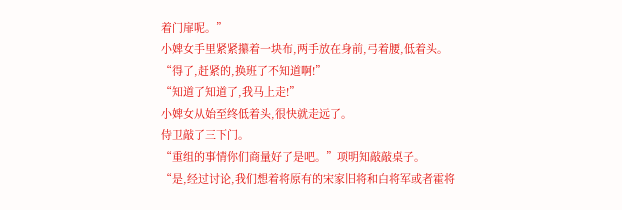着门扉呢。”
小婢女手里紧紧攥着一块布,两手放在身前,弓着腰,低着头。
“得了,赶紧的,换班了不知道啊!”
“知道了知道了,我马上走!”
小婢女从始至终低着头,很快就走远了。
侍卫敲了三下门。
“重组的事情你们商量好了是吧。”项明知敲敲桌子。
“是,经过讨论,我们想着将原有的宋家旧将和白将军或者霍将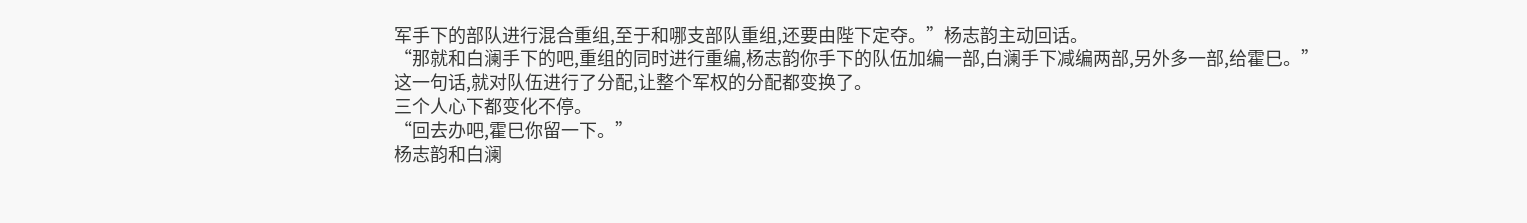军手下的部队进行混合重组,至于和哪支部队重组,还要由陛下定夺。”杨志韵主动回话。
“那就和白澜手下的吧,重组的同时进行重编,杨志韵你手下的队伍加编一部,白澜手下减编两部,另外多一部,给霍巳。”
这一句话,就对队伍进行了分配,让整个军权的分配都变换了。
三个人心下都变化不停。
“回去办吧,霍巳你留一下。”
杨志韵和白澜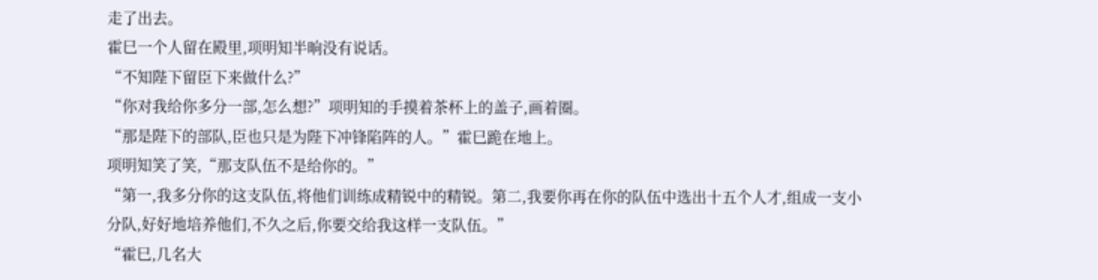走了出去。
霍巳一个人留在殿里,项明知半晌没有说话。
“不知陛下留臣下来做什么?”
“你对我给你多分一部,怎么想?”项明知的手摸着茶杯上的盖子,画着圈。
“那是陛下的部队,臣也只是为陛下冲锋陷阵的人。”霍巳跪在地上。
项明知笑了笑,“那支队伍不是给你的。”
“第一,我多分你的这支队伍,将他们训练成精锐中的精锐。第二,我要你再在你的队伍中选出十五个人才,组成一支小分队,好好地培养他们,不久之后,你要交给我这样一支队伍。”
“霍巳,几名大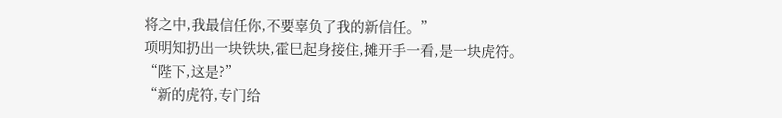将之中,我最信任你,不要辜负了我的新信任。”
项明知扔出一块铁块,霍巳起身接住,摊开手一看,是一块虎符。
“陛下,这是?”
“新的虎符,专门给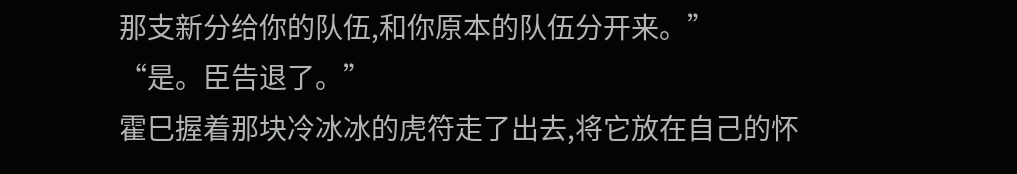那支新分给你的队伍,和你原本的队伍分开来。”
“是。臣告退了。”
霍巳握着那块冷冰冰的虎符走了出去,将它放在自己的怀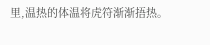里,温热的体温将虎符渐渐捂热。